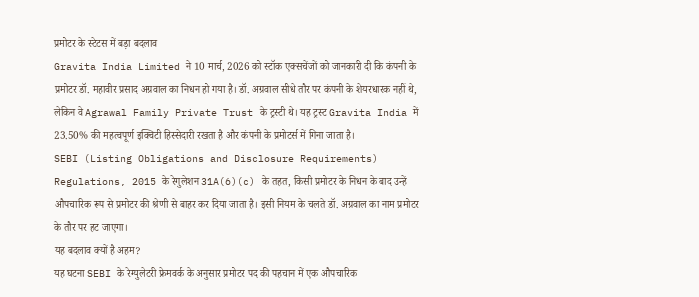प्रमोटर के स्टेटस में बड़ा बदलाव
Gravita India Limited ने 10 मार्च, 2026 को स्टॉक एक्सचेंजों को जानकारी दी कि कंपनी के प्रमोटर डॉ. महावीर प्रसाद अग्रवाल का निधन हो गया है। डॉ. अग्रवाल सीधे तौर पर कंपनी के शेयरधारक नहीं थे, लेकिन वे Agrawal Family Private Trust के ट्रस्टी थे। यह ट्रस्ट Gravita India में 23.50% की महत्वपूर्ण इक्विटी हिस्सेदारी रखता है और कंपनी के प्रमोटर्स में गिना जाता है।
SEBI (Listing Obligations and Disclosure Requirements) Regulations, 2015 के रेगुलेशन 31A(6)(c) के तहत, किसी प्रमोटर के निधन के बाद उन्हें औपचारिक रूप से प्रमोटर की श्रेणी से बाहर कर दिया जाता है। इसी नियम के चलते डॉ. अग्रवाल का नाम प्रमोटर के तौर पर हट जाएगा।
यह बदलाव क्यों है अहम?
यह घटना SEBI के रेग्युलेटरी फ्रेमवर्क के अनुसार प्रमोटर पद की पहचान में एक औपचारिक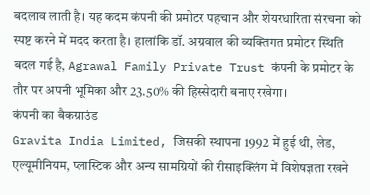बदलाव लाती है। यह कदम कंपनी की प्रमोटर पहचान और शेयरधारिता संरचना को स्पष्ट करने में मदद करता है। हालांकि डॉ. अग्रवाल की व्यक्तिगत प्रमोटर स्थिति बदल गई है, Agrawal Family Private Trust कंपनी के प्रमोटर के तौर पर अपनी भूमिका और 23.50% की हिस्सेदारी बनाए रखेगा।
कंपनी का बैकग्राउंड
Gravita India Limited, जिसकी स्थापना 1992 में हुई थी, लेड, एल्यूमीनियम, प्लास्टिक और अन्य सामग्रियों की रीसाइक्लिंग में विशेषज्ञता रखने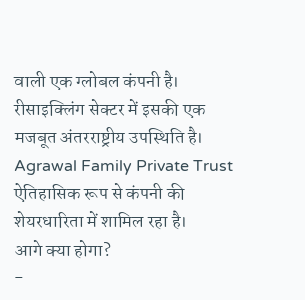वाली एक ग्लोबल कंपनी है। रीसाइक्लिंग सेक्टर में इसकी एक मजबूत अंतरराष्ट्रीय उपस्थिति है। Agrawal Family Private Trust ऐतिहासिक रूप से कंपनी की शेयरधारिता में शामिल रहा है।
आगे क्या होगा?
-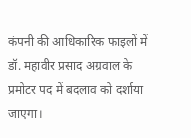कंपनी की आधिकारिक फाइलों में डॉ. महावीर प्रसाद अग्रवाल के प्रमोटर पद में बदलाव को दर्शाया जाएगा।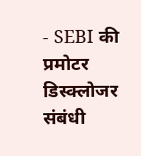- SEBI की प्रमोटर डिस्क्लोजर संबंधी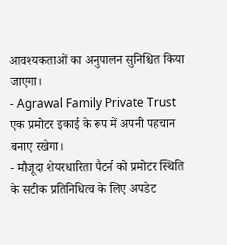आवश्यकताओं का अनुपालन सुनिश्चित किया जाएगा।
- Agrawal Family Private Trust एक प्रमोटर इकाई के रूप में अपनी पहचान बनाए रखेगा।
- मौजूदा शेयरधारिता पैटर्न को प्रमोटर स्थिति के सटीक प्रतिनिधित्व के लिए अपडेट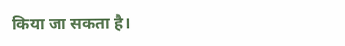किया जा सकता है।